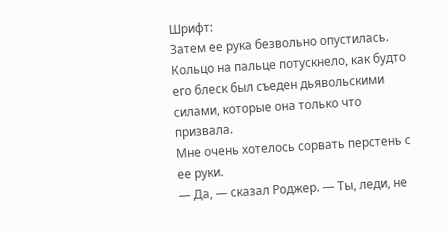Шрифт:
Затем ее рука безвольно опустилась. Кольцо на пальце потускнело, как будто его блеск был съеден дьявольскими силами, которые она только что призвала.
Мне очень хотелось сорвать перстень с ее руки.
— Да, — сказал Роджер. — Ты, леди, не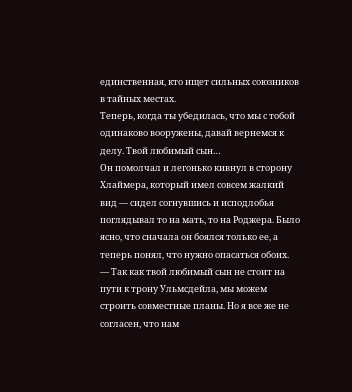единственная, кто ищет сильных союзников в тайных местах.
Теперь, когда ты убедилась, что мы с тобой одинаково вооружены, давай вернемся к делу. Твой любимый сын…
Он помолчал и легонько кивнул в сторону Хлаймера, который имел совсем жалкий вид — сидел согнувшись и исподлобья поглядывал то на мать, то на Роджера. Было ясно, что сначала он боялся только ее, а теперь понял, что нужно опасаться обоих.
— Так как твой любимый сын не стоит на пути к трону Ульмсдейла, мы можем строить совместные планы. Но я все же не согласен, что нам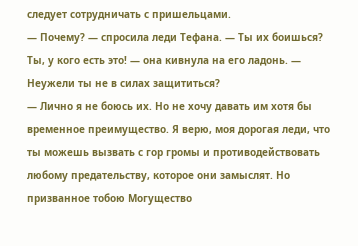следует сотрудничать с пришельцами.
— Почему? — спросила леди Тефана. — Ты их боишься? Ты, у кого есть это! — она кивнула на его ладонь. — Неужели ты не в силах защититься?
— Лично я не боюсь их. Но не хочу давать им хотя бы временное преимущество. Я верю, моя дорогая леди, что ты можешь вызвать с гор громы и противодействовать любому предательству, которое они замыслят. Но призванное тобою Могущество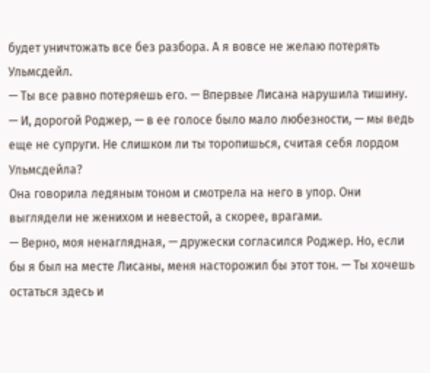будет уничтожать все без разбора. А я вовсе не желаю потерять Ульмсдейл.
— Ты все равно потеряешь его. — Впервые Лисана нарушила тишину. — И, дорогой Роджер, — в ее голосе было мало любезности, — мы ведь еще не супруги. Не слишком ли ты торопишься, считая себя лордом Ульмсдейла?
Она говорила ледяным тоном и смотрела на него в упор. Они выглядели не женихом и невестой, а скорее, врагами.
— Верно, моя ненаглядная, — дружески согласился Роджер. Но, если бы я был на месте Лисаны, меня насторожил бы этот тон. — Ты хочешь остаться здесь и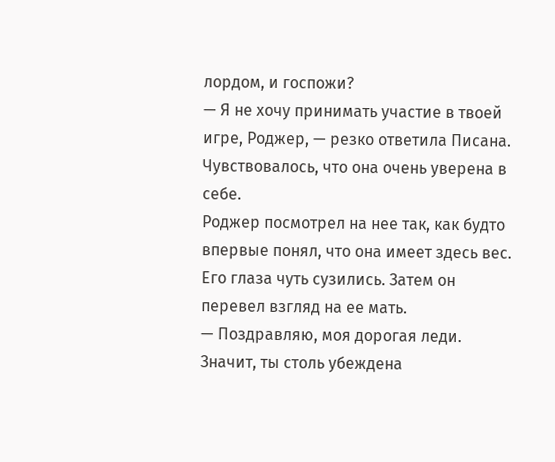лордом, и госпожи?
— Я не хочу принимать участие в твоей игре, Роджер, — резко ответила Писана. Чувствовалось, что она очень уверена в себе.
Роджер посмотрел на нее так, как будто впервые понял, что она имеет здесь вес. Его глаза чуть сузились. Затем он перевел взгляд на ее мать.
— Поздравляю, моя дорогая леди. Значит, ты столь убеждена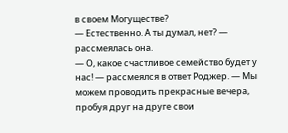в своем Могуществе?
— Естественно. А ты думал, нет? — рассмеялась она.
— О, какое счастливое семейство будет у нас! — рассмеялся в ответ Роджер. — Мы можем проводить прекрасные вечера, пробуя друг на друге свои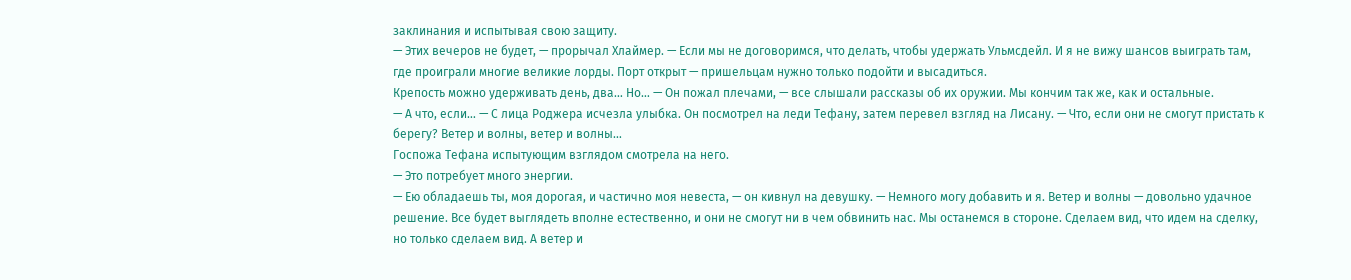заклинания и испытывая свою защиту.
— Этих вечеров не будет, — прорычал Хлаймер. — Если мы не договоримся, что делать, чтобы удержать Ульмсдейл. И я не вижу шансов выиграть там, где проиграли многие великие лорды. Порт открыт — пришельцам нужно только подойти и высадиться.
Крепость можно удерживать день, два… Но… — Он пожал плечами, — все слышали рассказы об их оружии. Мы кончим так же, как и остальные.
— А что, если… — С лица Роджера исчезла улыбка. Он посмотрел на леди Тефану, затем перевел взгляд на Лисану. — Что, если они не смогут пристать к берегу? Ветер и волны, ветер и волны…
Госпожа Тефана испытующим взглядом смотрела на него.
— Это потребует много энергии.
— Ею обладаешь ты, моя дорогая, и частично моя невеста, — он кивнул на девушку. — Немного могу добавить и я. Ветер и волны — довольно удачное решение. Все будет выглядеть вполне естественно, и они не смогут ни в чем обвинить нас. Мы останемся в стороне. Сделаем вид, что идем на сделку, но только сделаем вид. А ветер и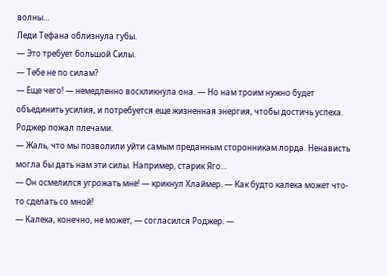волны…
Леди Тефана облизнула губы.
— Это требует большой Силы.
— Тебе не по силам?
— Еще чего! — немедленно воскликнула она. — Но нам троим нужно будет объединить усилия, и потребуется еще жизненная энергия, чтобы достичь успеха.
Роджер пожал плечами.
— Жаль, что мы позволили уйти самым преданным сторонникам лорда. Ненависть могла бы дать нам эти силы. Например, старик Яго…
— Он осмелился угрожать мне! — крикнул Хлаймер. — Как будто калека может что-то сделать со мной!
— Калека, конечно, не может, — согласился Роджер. —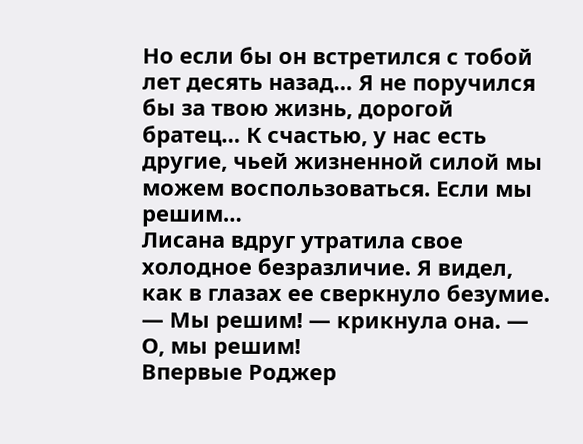Но если бы он встретился с тобой лет десять назад… Я не поручился бы за твою жизнь, дорогой братец… К счастью, у нас есть другие, чьей жизненной силой мы можем воспользоваться. Если мы решим…
Лисана вдруг утратила свое холодное безразличие. Я видел, как в глазах ее сверкнуло безумие.
— Мы решим! — крикнула она. — О, мы решим!
Впервые Роджер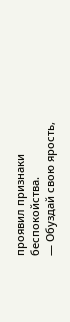проявил признаки беспокойства.
— Обуздай свою ярость,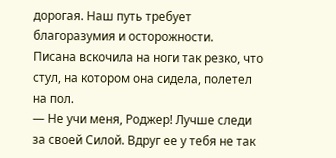дорогая. Наш путь требует благоразумия и осторожности.
Писана вскочила на ноги так резко, что стул, на котором она сидела, полетел на пол.
— Не учи меня, Роджер! Лучше следи за своей Силой. Вдруг ее у тебя не так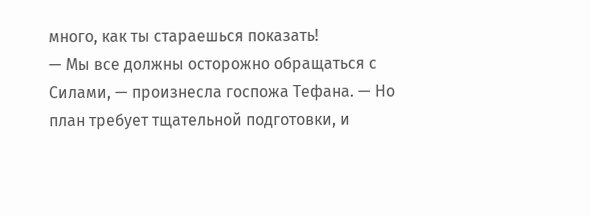много, как ты стараешься показать!
— Мы все должны осторожно обращаться с Силами, — произнесла госпожа Тефана. — Но план требует тщательной подготовки, и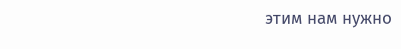этим нам нужно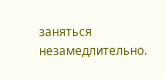заняться незамедлительно.